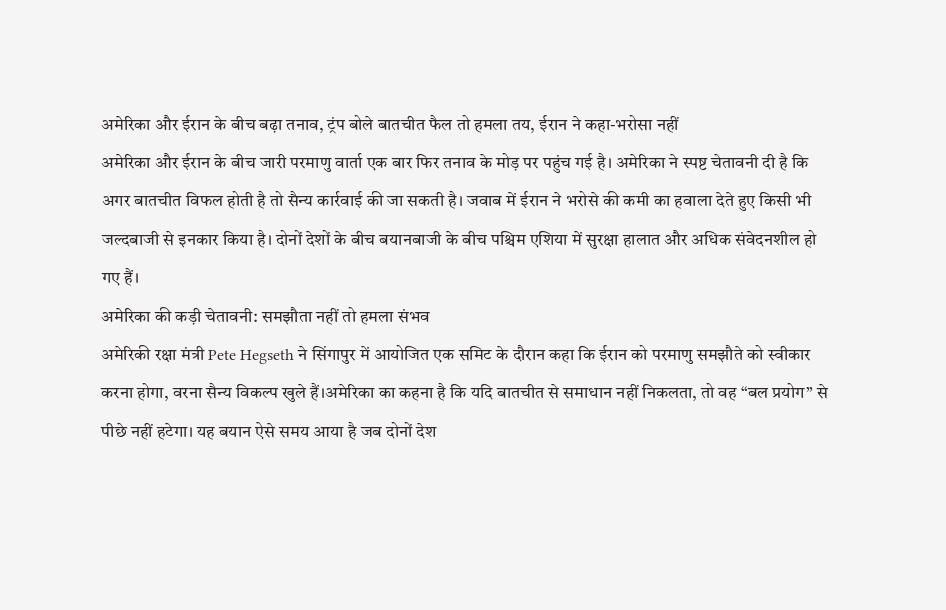अमेरिका और ईरान के बीच बढ़ा तनाव, ट्रंप बोले बातचीत फैल तो हमला तय, ईरान ने कहा-भरोसा नहीं
अमेरिका और ईरान के बीच जारी परमाणु वार्ता एक बार फिर तनाव के मोड़ पर पहुंच गई है। अमेरिका ने स्पष्ट चेतावनी दी है कि अगर बातचीत विफल होती है तो सैन्य कार्रवाई की जा सकती है। जवाब में ईरान ने भरोसे की कमी का हवाला देते हुए किसी भी जल्दबाजी से इनकार किया है। दोनों देशों के बीच बयानबाजी के बीच पश्चिम एशिया में सुरक्षा हालात और अधिक संवेदनशील हो गए हैं।
अमेरिका की कड़ी चेतावनी: समझौता नहीं तो हमला संभव
अमेरिकी रक्षा मंत्री Pete Hegseth ने सिंगापुर में आयोजित एक समिट के दौरान कहा कि ईरान को परमाणु समझौते को स्वीकार करना होगा, वरना सैन्य विकल्प खुले हैं।अमेरिका का कहना है कि यदि बातचीत से समाधान नहीं निकलता, तो वह “बल प्रयोग” से पीछे नहीं हटेगा। यह बयान ऐसे समय आया है जब दोनों देश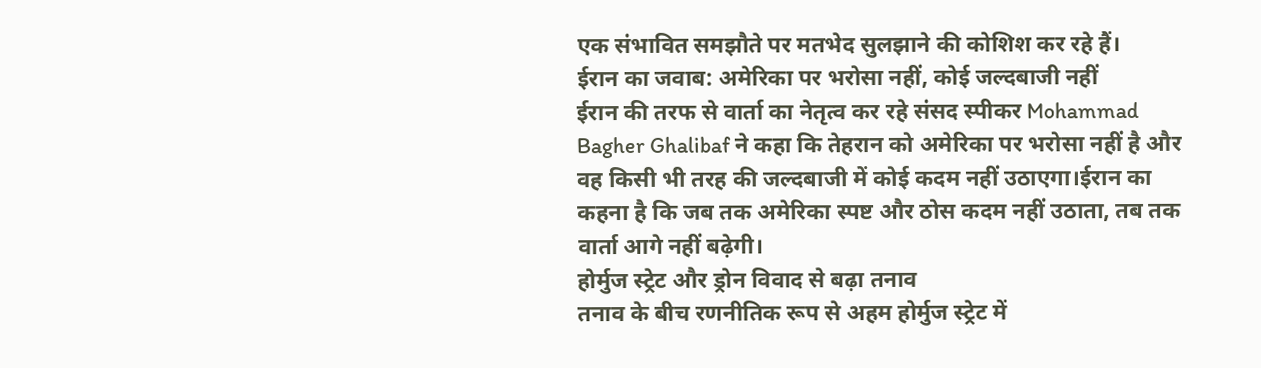एक संभावित समझौते पर मतभेद सुलझाने की कोशिश कर रहे हैं।
ईरान का जवाब: अमेरिका पर भरोसा नहीं, कोई जल्दबाजी नहीं
ईरान की तरफ से वार्ता का नेतृत्व कर रहे संसद स्पीकर Mohammad Bagher Ghalibaf ने कहा कि तेहरान को अमेरिका पर भरोसा नहीं है और वह किसी भी तरह की जल्दबाजी में कोई कदम नहीं उठाएगा।ईरान का कहना है कि जब तक अमेरिका स्पष्ट और ठोस कदम नहीं उठाता, तब तक वार्ता आगे नहीं बढ़ेगी।
होर्मुज स्ट्रेट और ड्रोन विवाद से बढ़ा तनाव
तनाव के बीच रणनीतिक रूप से अहम होर्मुज स्ट्रेट में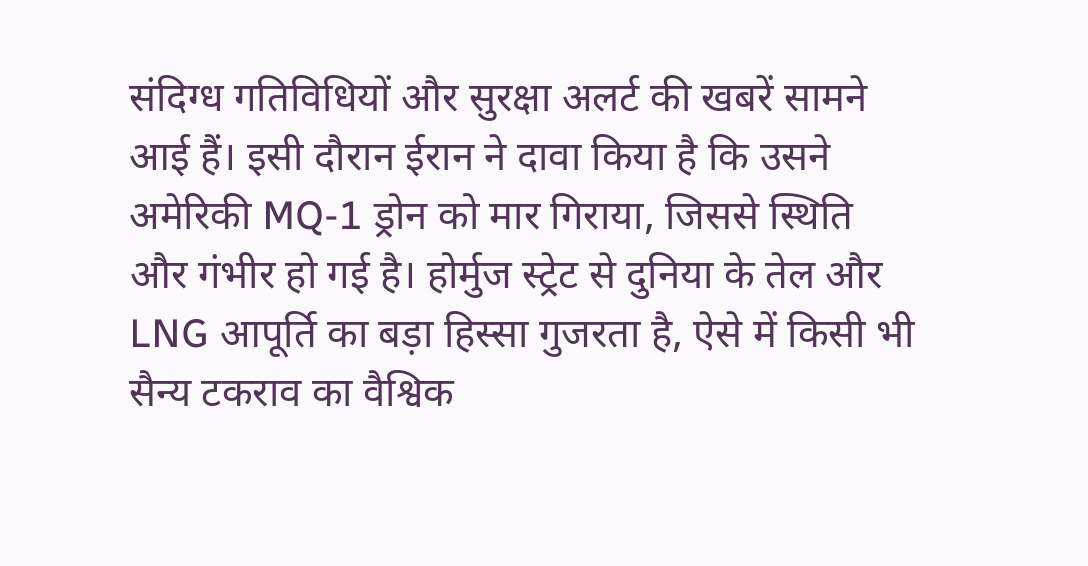संदिग्ध गतिविधियों और सुरक्षा अलर्ट की खबरें सामने आई हैं। इसी दौरान ईरान ने दावा किया है कि उसने अमेरिकी MQ-1 ड्रोन को मार गिराया, जिससे स्थिति और गंभीर हो गई है। होर्मुज स्ट्रेट से दुनिया के तेल और LNG आपूर्ति का बड़ा हिस्सा गुजरता है, ऐसे में किसी भी सैन्य टकराव का वैश्विक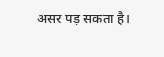असर पड़ सकता है।